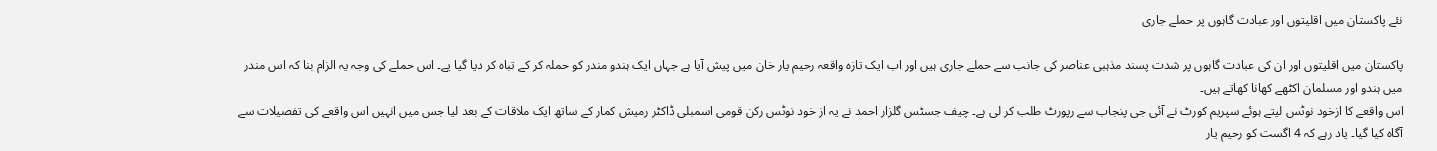نئے پاکستان میں اقلیتوں اور عبادت گاہوں پر حملے جاری

پاکستان میں اقلیتوں اور ان کی عبادت گاہوں پر شدت پسند مذہبی عناصر کی جانب سے حملے جاری ہیں اور اب ایک تازہ واقعہ رحیم یار خان میں پیش آیا ہے جہاں ایک ہندو مندر کو حملہ کر کے تباہ کر دیا گیا یے۔ اس حملے کی وجہ یہ الزام بنا کہ اس مندر میں ہندو اور مسلمان اکٹھے کھانا کھاتے ہیں۔
اس واقعے کا ازخود نوٹس لیتے ہوئے سپریم کورٹ نے آئی جی پنجاب سے رپورٹ طلب کر لی ہے۔ چیف جسٹس گلزار احمد نے یہ از خود نوٹس رکن قومی اسمبلی ڈاکٹر رمیش کمار کے ساتھ ایک ملاقات کے بعد لیا جس میں انہیں اس واقعے کی تفصیلات سے آگاہ کیا گیا۔ یاد رہے کہ 4 اگست کو رحیم یار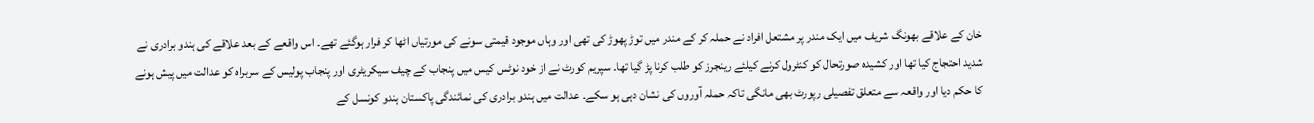خان کے علاقے بھونگ شریف میں ایک مندر پر مشتعل افراد نے حملہ کر کے مندر میں توڑ پھوڑ کی تھی اور وہاں موجود قیمتی سونے کی مورتیاں اٹھا کر فرار ہوگئے تھے۔ اس واقعے کے بعد علاقے کی ہندو برادری نے شدید احتجاج کیا تھا اور کشیدہ صورتحال کو کنٹرول کرنے کیلئے رینجرز کو طلب کرنا پڑ گیا تھا۔ سپریم کورٹ نے از خود نوٹس کیس میں پنجاب کے چیف سیکریٹری اور پنجاب پولیس کے سربراہ کو عدالت میں پیش ہونے کا حکم دیا اور واقعہ سے متعلق تفصیلی رپورٹ بھی مانگی تاکہ حملہ آوروں کی نشان دہی ہو سکے۔ عدالت میں ہندو برادری کی نمائندگی پاکستان ہندو کونسل کے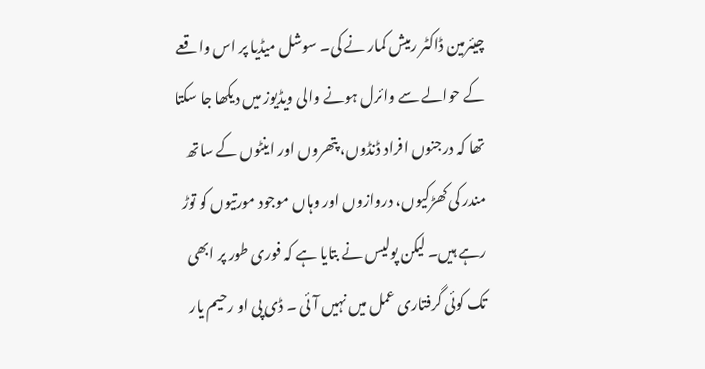چیئرمین ڈاکٹر رمیش کمار نے کی۔ سوشل میڈیا پر اس واقعے کے حوالے سے وائرل ہونے والی ویڈیوز میں دیکھا جا سکتا تھا کہ درجنوں افراد ڈنڈوں، پتھروں اور اینٹوں کے ساتھ مندر کی کھڑکیوں، دروازوں اور وہاں موجود مورتیوں کو توڑ رہے ہیں۔ لیکن پولیس نے بتایا ہے کہ فوری طور پر ابھی تک کوئی گرفتاری عمل میں نہیں آئی ۔ ڈی پی او رحیم یار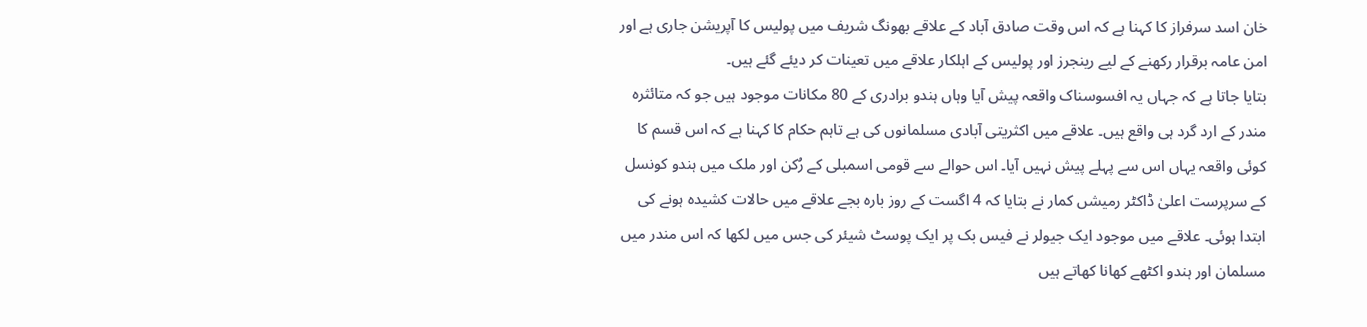خان اسد سرفراز کا کہنا ہے کہ اس وقت صادق آباد کے علاقے بھونگ شریف میں پولیس کا آپریشن جاری ہے اور امن عامہ برقرار رکھنے کے لیے رینجرز اور پولیس کے اہلکار علاقے میں تعینات کر دیئے گئے ہیں۔
بتایا جاتا ہے کہ جہاں یہ افسوسناک واقعہ پیش آیا وہاں ہندو برادری کے 80 مکانات موجود ہیں جو کہ متائثرہ مندر کے ارد گرد ہی واقع ہیں۔ علاقے میں اکثریتی آبادی مسلمانوں کی ہے تاہم حکام کا کہنا ہے کہ اس قسم کا کوئی واقعہ یہاں اس سے پہلے پیش نہیں آیا۔ اس حوالے سے قومی اسمبلی کے رُکن اور ملک میں ہندو کونسل کے سرپرست اعلیٰ ڈاکٹر رمیشں کمار نے بتایا کہ 4 اگست کے روز بارہ بجے علاقے میں حالات کشیدہ ہونے کی ابتدا ہوئی۔ علاقے میں موجود ایک جیولر نے فیس بک پر ایک پوسٹ شیئر کی جس میں لکھا کہ اس مندر میں مسلمان اور ہندو اکٹھے کھانا کھاتے ہیں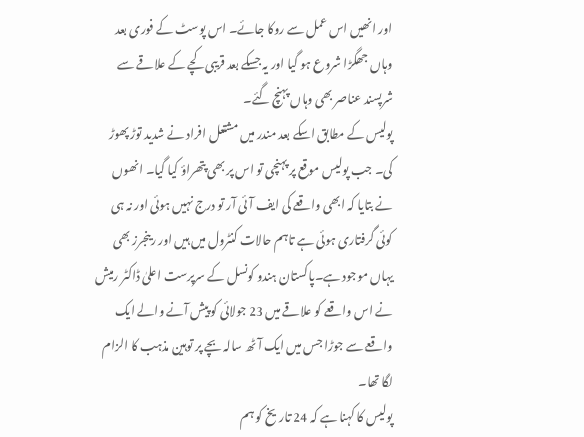اور انھیں اس عمل سے روکا جائے۔ اس پوسٹ کے فوری بعد وہاں جھگڑا شروع ہو گیا اور یہ جسکے بعد قریبی کچے کے علاقے سے شرپسند عناصر بھی وہاں پہنچ گئے۔
پولیس کے مطابق اسکے بعد مندر میں مشتعل افراد نے شدید توڑ پھوڑ کی۔ جب پولیس موقع پر پہنچی تو اس پر بھی پتھراؤ کیا گیا۔ انھوں نے بتایا کہ ابھی واقعے کی ایف آئی آر تو درج نہیں ہوئی اور نہ ہی کوئی گرفتاری ہوئی ہے تاہم حالات کنٹرول میں ہیں اور رینجرز بھی یہاں موجود ہے۔پاکستان ہندو کونسل کے سرپرست اعلیٰ ڈاکٹر رمیش نے اس واقعے کو علاقے میں 23 جولائی کو پیش آنے والے ایک واقعے سے جوڑا جس میں ایک آٹھ سالہ بچے پر توہین مذہب کا الزام لگا تھا۔
پولیس کا کہنا ہے کہ 24 تاریخ کو ہم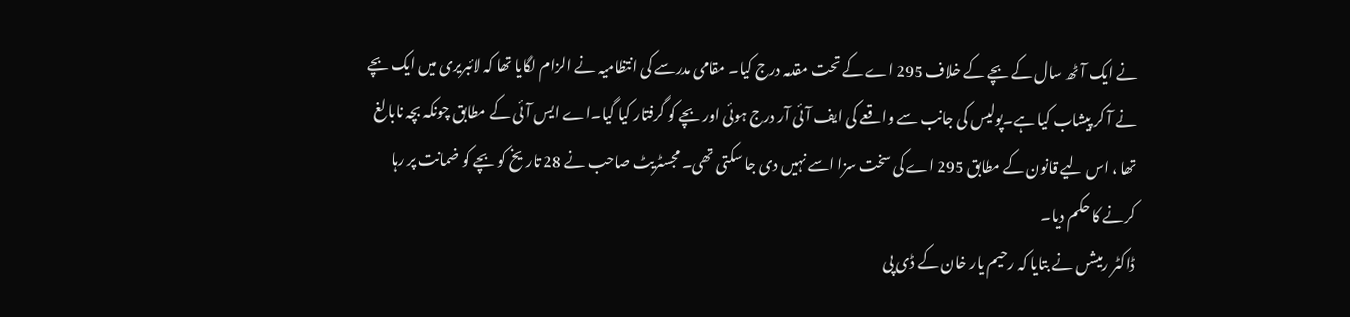نے ایک آٹھ سال کے بچے کے خلاف 295 اے کے تحت مقدمہ درج کیا۔ مقامی مدرسے کی انتظامیہ نے الزام لگایا تھا کہ لائبریری میں ایک بچے نے آ کر پیشاب کیا ہے۔پولیس کی جانب سے واقعے کی ایف آئی آر درج ہوئی اور بچے کو گرفتار کیا گیا۔اے ایس آئی کے مطابق چونکہ بچہ نابالغ تھا ، اس لیے قانون کے مطابق 295 اے کی سخت سزا اسے نہیں دی جا سکتی تھی۔ مجسٹریٹ صاحب نے 28 تاریخ کو بچے کو ضمانت پر رہا کرنے کا حکم دیا۔
ڈاکٹر رمیشں نے بتایا کہ رحیم یار خان کے ڈی پی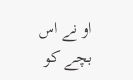او نے اس بچے کو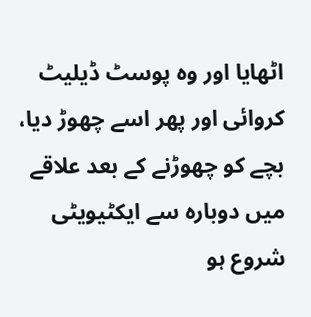اٹھایا اور وہ پوسٹ ڈیلیٹ کروائی اور پھر اسے چھوڑ دیا، بچے کو چھوڑنے کے بعد علاقے میں دوبارہ سے ایکٹیویٹی شروع ہو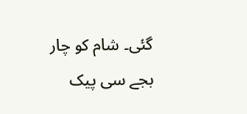گئی۔ شام کو چار بجے سی پیک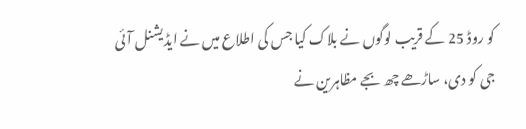کو روڈ 25 کے قریب لوگوں نے بلاک کیا جس کی اطلاع میں نے ایڈیشنل آئی جی کو دی، ساڑھے چھ بجے مظاہرین نے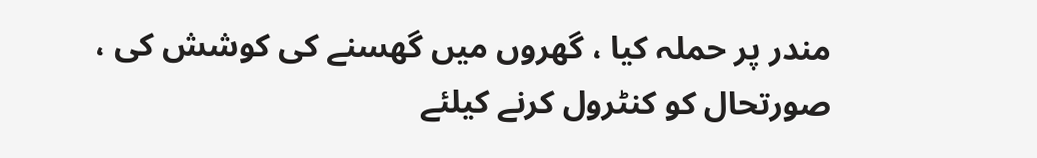مندر پر حملہ کیا ، گھروں میں گھسنے کی کوشش کی ، صورتحال کو کنٹرول کرنے کیلئے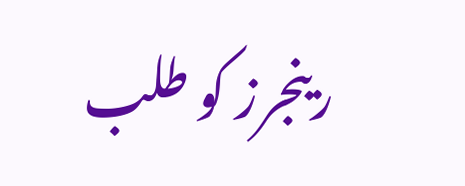رینجرز کو طلب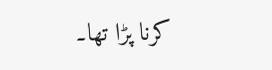کرنا پڑا تھا۔